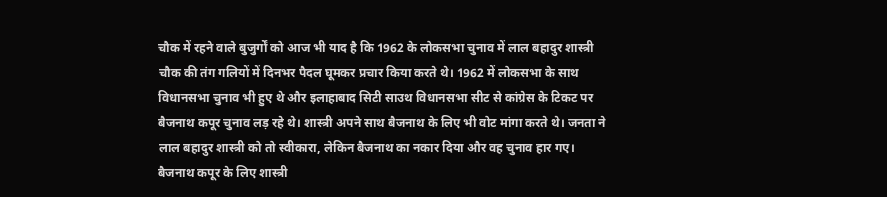चौक में रहने वाले बुजुर्गों को आज भी याद है कि 1962 के लोकसभा चुनाव में लाल बहादुर शास्त्री चौक की तंग गलियों में दिनभर पैदल घूमकर प्रचार किया करते थे। 1962 में लोकसभा के साथ विधानसभा चुनाव भी हुए थे और इलाहाबाद सिटी साउथ विधानसभा सीट से कांग्रेस के टिकट पर बैजनाथ कपूर चुनाव लड़ रहे थे। शास्त्री अपने साथ बैजनाथ के लिए भी वोट मांगा करते थे। जनता ने लाल बहादुर शास्त्री को तो स्वीकारा, लेकिन बैजनाथ का नकार दिया और वह चुनाव हार गए।
बैजनाथ कपूर के लिए शास्त्री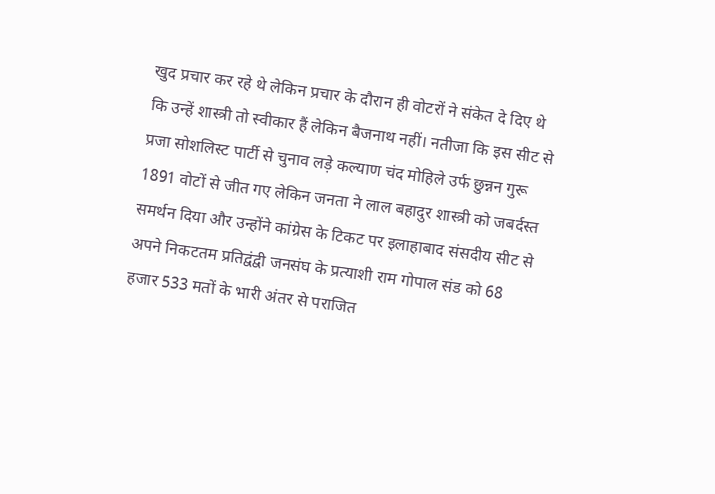खुद प्रचार कर रहे थे लेकिन प्रचार के दौरान ही वोटरों ने संकेत दे दिए थे कि उन्हें शास्त्री तो स्वीकार हैं लेकिन बैजनाथ नहीं। नतीजा कि इस सीट से प्रजा सोशलिस्ट पार्टी से चुनाव लड़े कल्याण चंद मोहिले उर्फ छुन्नन गुरू 1891 वोटों से जीत गए लेकिन जनता ने लाल बहादुर शास्त्री को जबर्दस्त समर्थन दिया और उन्होंने कांग्रेस के टिकट पर इलाहाबाद संसदीय सीट से अपने निकटतम प्रतिद्वंद्वी जनसंघ के प्रत्याशी राम गोपाल संड को 68 हजार 533 मतों के भारी अंतर से पराजित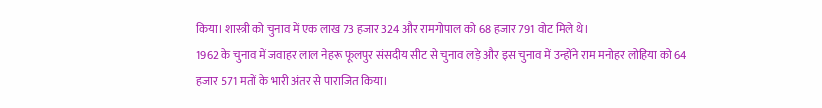किया। शास्त्री को चुनाव में एक लाख 73 हजार 324 और रामगोपाल को 68 हजार 791 वोट मिले थे।
1962 के चुनाव में जवाहर लाल नेहरू फूलपुर संसदीय सीट से चुनाव लड़े और इस चुनाव में उन्होंने राम मनोहर लोहिया को 64 हजार 571 मतों के भारी अंतर से पाराजित किया।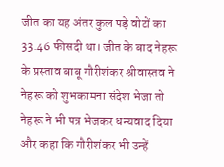जीत का यह अंतर कुल पड़े वोटों का 33.46 फीसदी था। जीत के बाद नेहरू के प्रस्ताव बाबू गौरीशंकर श्रीवास्तव ने नेहरू को शुभकामना संदेश भेजा तो नेहरू ने भी पत्र भेजकर धन्यवाद दिया और कहा कि गौरीशंकर भी उन्हें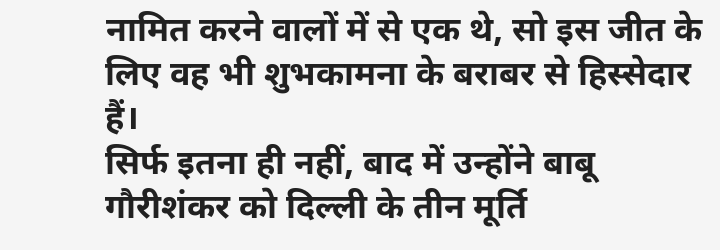नामित करने वालों में से एक थे, सो इस जीत के लिए वह भी शुभकामना के बराबर से हिस्सेदार हैं।
सिर्फ इतना ही नहीं, बाद में उन्होंने बाबू गौरीशंकर को दिल्ली के तीन मूर्ति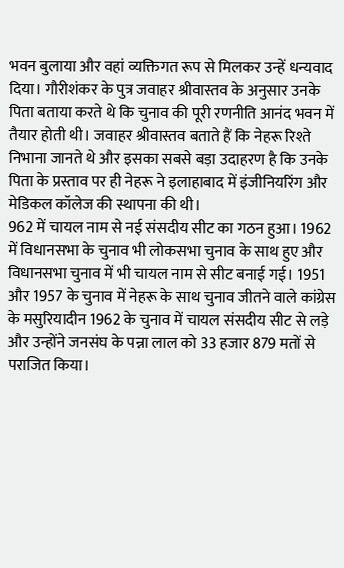भवन बुलाया और वहां व्यक्तिगत रूप से मिलकर उन्हें धन्यवाद दिया। गौरीशंकर के पुत्र जवाहर श्रीवास्तव के अनुसार उनके पिता बताया करते थे कि चुनाव की पूरी रणनीति आनंद भवन में तैयार होती थी। जवाहर श्रीवास्तव बताते हैं कि नेहरू रिश्ते निभाना जानते थे और इसका सबसे बड़ा उदाहरण है कि उनके पिता के प्रस्ताव पर ही नेहरू ने इलाहाबाद में इंजीनियरिंग और मेडिकल कॉलेज की स्थापना की थी।
962 में चायल नाम से नई संसदीय सीट का गठन हुआ। 1962 में विधानसभा के चुनाव भी लोकसभा चुनाव के साथ हुए और विधानसभा चुनाव में भी चायल नाम से सीट बनाई गई। 1951 और 1957 के चुनाव में नेहरू के साथ चुनाव जीतने वाले कांग्रेस के मसुरियादीन 1962 के चुनाव में चायल संसदीय सीट से लड़े और उन्होंने जनसंघ के पन्ना लाल को 33 हजार 879 मतों से पराजित किया।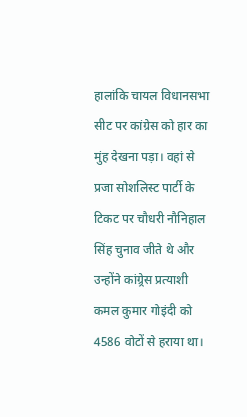हालांकि चायल विधानसभा सीट पर कांग्रेस को हार का मुंह देखना पड़ा। वहां से प्रजा सोशलिस्ट पार्टी के टिकट पर चौधरी नौनिहाल सिंह चुनाव जीते थे और उन्होंने कांग्र्रेस प्रत्याशी कमल कुमार गोइंदी को 4586 वोटों से हराया था।